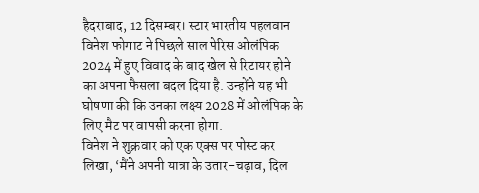हैदराबाद, 12 दिसम्बर। स्टार भारतीय पहलवान विनेश फोगाट ने पिछले साल पेरिस ओलंपिक 2024 में हुए विवाद के बाद खेल से रिटायर होने का अपना फैसला बदल दिया है. उन्होंने यह भी घोषणा की कि उनका लक्ष्य 2028 में ओलंपिक के लिए मैट पर वापसी करना होगा.
विनेश ने शुक्रवार को एक एक्स पर पोस्ट कर लिखा, ‘मैंने अपनी यात्रा के उतार-चढ़ाव, दिल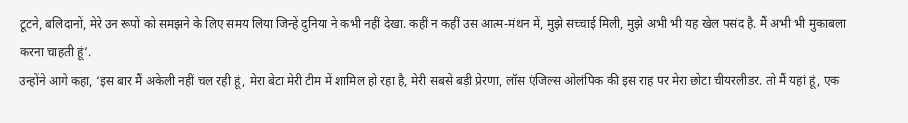टूटने, बलिदानों, मेरे उन रूपों को समझने के लिए समय लिया जिन्हें दुनिया ने कभी नहीं देखा. कहीं न कहीं उस आत्म-मंथन में, मुझे सच्चाई मिली, मुझे अभी भी यह खेल पसंद है. मैं अभी भी मुकाबला करना चाहती हूं’.
उन्होंने आगे कहा, ‘इस बार मैं अकेली नहीं चल रही हूं, मेरा बेटा मेरी टीम में शामिल हो रहा है, मेरी सबसे बड़ी प्रेरणा, लॉस एंजिल्स ओलंपिक की इस राह पर मेरा छोटा चीयरलीडर. तो मैं यहां हूं, एक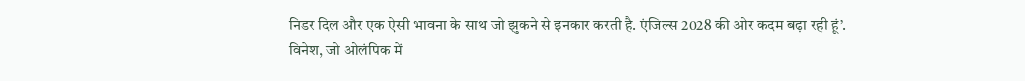निडर दिल और एक ऐसी भावना के साथ जो झुकने से इनकार करती है. एंजिल्स 2028 की ओर कदम बढ़ा रही हूं’.
विनेश, जो ओलंपिक में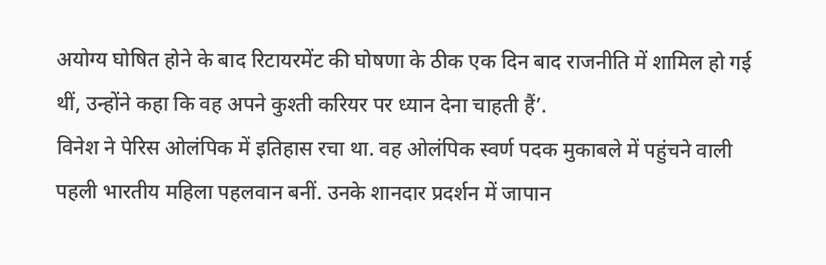अयोग्य घोषित होने के बाद रिटायरमेंट की घोषणा के ठीक एक दिन बाद राजनीति में शामिल हो गई थीं, उन्होंने कहा कि वह अपने कुश्ती करियर पर ध्यान देना चाहती हैं’.
विनेश ने पेरिस ओलंपिक में इतिहास रचा था. वह ओलंपिक स्वर्ण पदक मुकाबले में पहुंचने वाली पहली भारतीय महिला पहलवान बनीं. उनके शानदार प्रदर्शन में जापान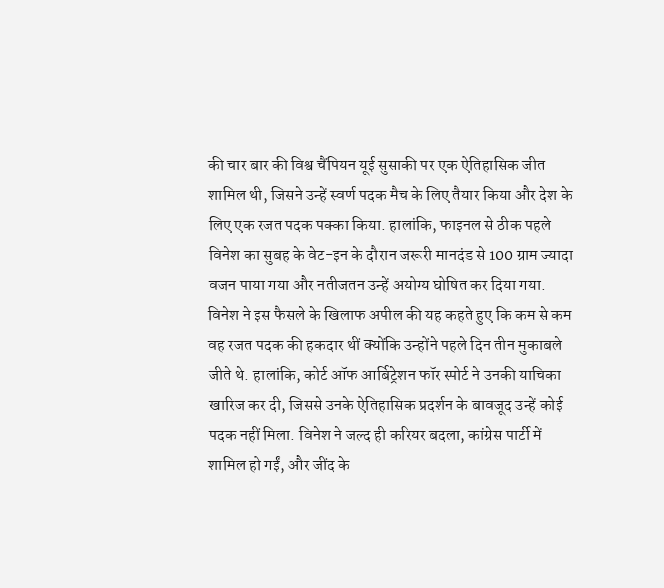की चार बार की विश्व चैंपियन यूई सुसाकी पर एक ऐतिहासिक जीत शामिल थी, जिसने उन्हें स्वर्ण पदक मैच के लिए तैयार किया और देश के लिए एक रजत पदक पक्का किया. हालांकि, फाइनल से ठीक पहले विनेश का सुबह के वेट-इन के दौरान जरूरी मानदंड से 100 ग्राम ज्यादा वजन पाया गया और नतीजतन उन्हें अयोग्य घोषित कर दिया गया.
विनेश ने इस फैसले के खिलाफ अपील की यह कहते हुए कि कम से कम वह रजत पदक की हकदार थीं क्योंकि उन्होंने पहले दिन तीन मुकाबले जीते थे. हालांकि, कोर्ट ऑफ आर्बिट्रेशन फॉर स्पोर्ट ने उनकी याचिका खारिज कर दी, जिससे उनके ऐतिहासिक प्रदर्शन के बावजूद उन्हें कोई पदक नहीं मिला. विनेश ने जल्द ही करियर बदला, कांग्रेस पार्टी में शामिल हो गईं, और जींद के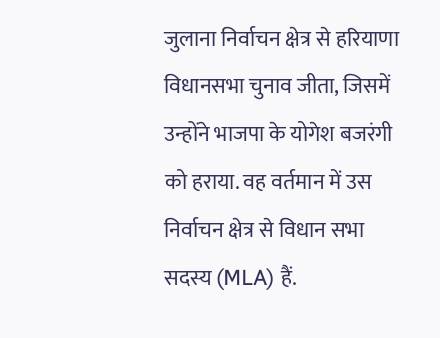जुलाना निर्वाचन क्षेत्र से हरियाणा विधानसभा चुनाव जीता, जिसमें उन्होंने भाजपा के योगेश बजरंगी को हराया. वह वर्तमान में उस निर्वाचन क्षेत्र से विधान सभा सदस्य (MLA) हैं.